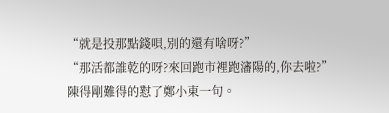“就是投那點錢唄,別的還有啥呀?”
“那活都誰乾的呀?來回跑市裡跑瀋陽的,你去啦?”陳得剛難得的懟了鄭小東一句。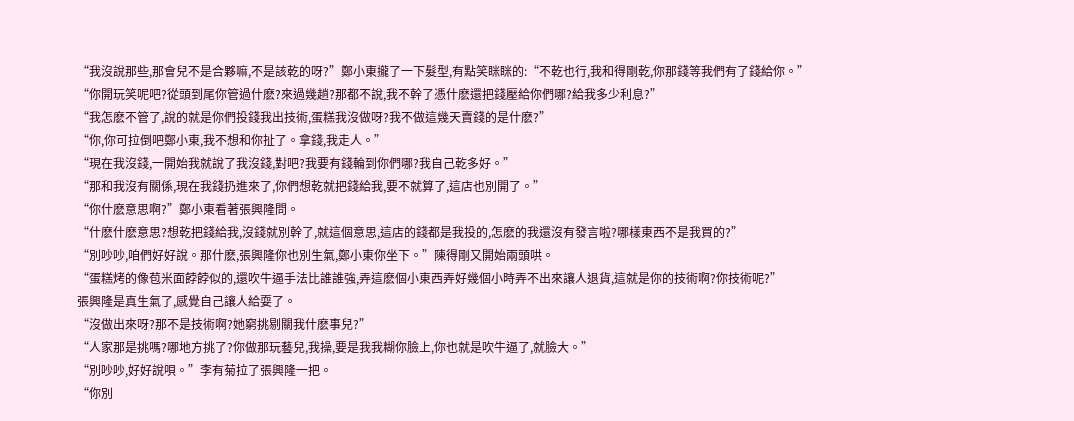“我沒說那些,那會兒不是合夥嘛,不是該乾的呀?”鄭小東攏了一下髮型,有點笑眯眯的:“不乾也行,我和得剛乾,你那錢等我們有了錢給你。”
“你開玩笑呢吧?從頭到尾你管過什麽?來過幾趟?那都不說,我不幹了憑什麽還把錢壓給你們哪?給我多少利息?”
“我怎麽不管了,說的就是你們投錢我出技術,蛋糕我沒做呀?我不做這幾天賣錢的是什麽?”
“你,你可拉倒吧鄭小東,我不想和你扯了。拿錢,我走人。”
“現在我沒錢,一開始我就說了我沒錢,對吧?我要有錢輪到你們哪?我自己乾多好。”
“那和我沒有關係,現在我錢扔進來了,你們想乾就把錢給我,要不就算了,這店也別開了。”
“你什麽意思啊?”鄭小東看著張興隆問。
“什麽什麽意思?想乾把錢給我,沒錢就別幹了,就這個意思,這店的錢都是我投的,怎麽的我還沒有發言啦?哪樣東西不是我買的?”
“別吵吵,咱們好好說。那什麽,張興隆你也別生氣,鄭小東你坐下。”陳得剛又開始兩頭哄。
“蛋糕烤的像苞米面餑餑似的,還吹牛逼手法比誰誰強,弄這麽個小東西弄好幾個小時弄不出來讓人退貨,這就是你的技術啊?你技術呢?”
張興隆是真生氣了,感覺自己讓人給耍了。
“沒做出來呀?那不是技術啊?她窮挑剔關我什麽事兒?”
“人家那是挑嗎?哪地方挑了?你做那玩藝兒,我操,要是我我糊你臉上,你也就是吹牛逼了,就臉大。”
“別吵吵,好好說唄。”李有菊拉了張興隆一把。
“你別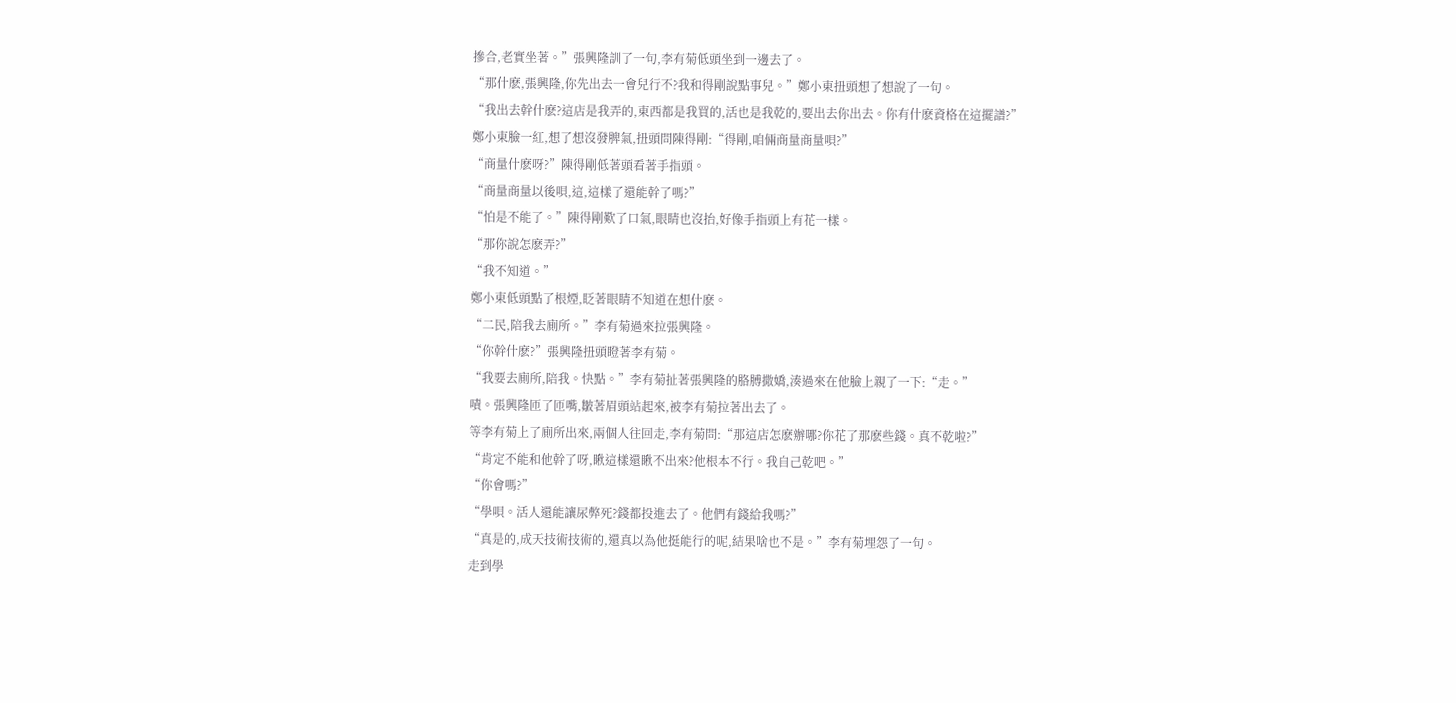摻合,老實坐著。”張興隆訓了一句,李有菊低頭坐到一邊去了。
“那什麽,張興隆,你先出去一會兒行不?我和得剛說點事兒。”鄭小東扭頭想了想說了一句。
“我出去幹什麽?這店是我弄的,東西都是我買的,活也是我乾的,要出去你出去。你有什麽資格在這擺譜?”
鄭小東臉一紅,想了想沒發脾氣,扭頭問陳得剛:“得剛,咱倆商量商量唄?”
“商量什麽呀?”陳得剛低著頭看著手指頭。
“商量商量以後唄,這,這樣了還能幹了嗎?”
“怕是不能了。”陳得剛歎了口氣,眼睛也沒抬,好像手指頭上有花一樣。
“那你說怎麽弄?”
“我不知道。”
鄭小東低頭點了根煙,眨著眼睛不知道在想什麽。
“二民,陪我去廁所。”李有菊過來拉張興隆。
“你幹什麽?”張興隆扭頭瞪著李有菊。
“我要去廁所,陪我。快點。”李有菊扯著張興隆的胳膊撒嬌,湊過來在他臉上親了一下:“走。”
嘖。張興隆匝了匝嘴,皺著眉頭站起來,被李有菊拉著出去了。
等李有菊上了廁所出來,兩個人往回走,李有菊問:“那這店怎麽辦哪?你花了那麽些錢。真不乾啦?”
“肯定不能和他幹了呀,瞅這樣還瞅不出來?他根本不行。我自己乾吧。”
“你會嗎?”
“學唄。活人還能讓尿弊死?錢都投進去了。他們有錢給我嗎?”
“真是的,成天技術技術的,還真以為他挺能行的呢,結果啥也不是。”李有菊埋怨了一句。
走到學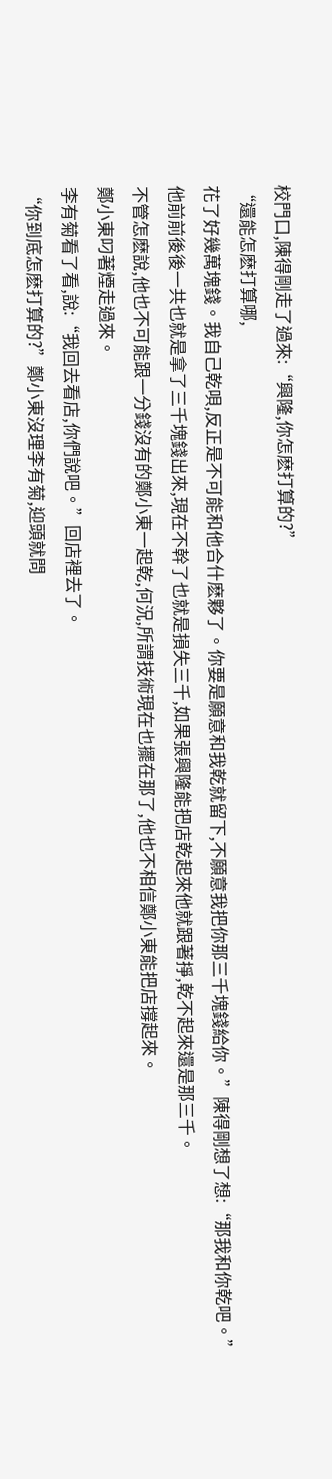校門口,陳得剛走了過來:“興隆,你怎麽打算的?”
“還能怎麽打算哪,
花了好幾萬塊錢。我自己乾唄,反正是不可能和他合什麽夥了。你要是願意和我乾就留下,不願意我把你那三千塊錢給你。”陳得剛想了想:“那我和你乾吧。”
他前前後後一共也就是拿了三千塊錢出來,現在不幹了也就是損失三千,如果張興隆能把店乾起來他就跟著掙,乾不起來還是那三千。
不管怎麽說,他也不可能跟一分錢沒有的鄭小東一起乾,何況,所謂技術現在也擺在那了,他也不相信鄭小東能把店撐起來。
鄭小東叼著煙走過來。
李有菊看了看,說:“我回去看店,你們說吧。”回店裡去了。
“你到底怎麽打算的?”鄭小東沒理李有菊,迎頭就問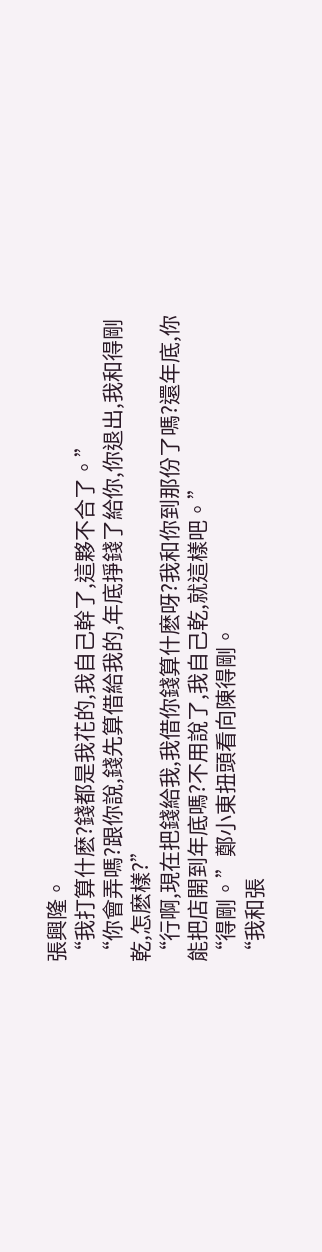張興隆。
“我打算什麽?錢都是我花的,我自己幹了,這夥不合了。”
“你會弄嗎?跟你說,錢先算借給我的,年底掙錢了給你,你退出,我和得剛乾,怎麽樣?”
“行啊,現在把錢給我,我借你錢算什麽呀?我和你到那份了嗎?還年底,你能把店開到年底嗎?不用說了,我自己乾,就這樣吧。”
“得剛。”鄭小東扭頭看向陳得剛。
“我和張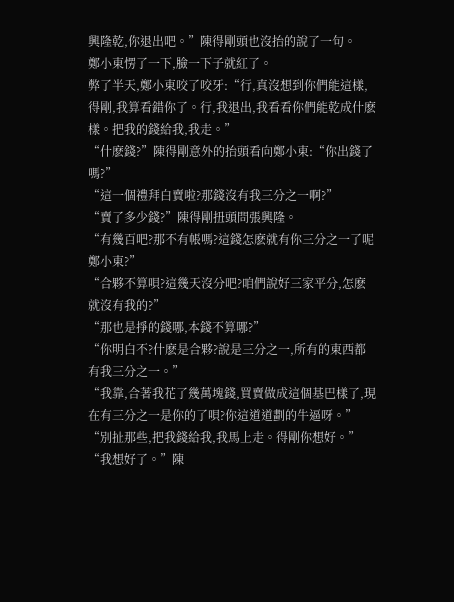興隆乾,你退出吧。”陳得剛頭也沒抬的說了一句。
鄭小東愣了一下,臉一下子就紅了。
弊了半天,鄭小東咬了咬牙:“行,真沒想到你們能這樣,得剛,我算看錯你了。行,我退出,我看看你們能乾成什麽樣。把我的錢給我,我走。”
“什麽錢?”陳得剛意外的抬頭看向鄭小東:“你出錢了嗎?”
“這一個禮拜白賣啦?那錢沒有我三分之一啊?”
“賣了多少錢?”陳得剛扭頭問張興隆。
“有幾百吧?那不有帳嗎?這錢怎麽就有你三分之一了呢鄭小東?”
“合夥不算唄?這幾天沒分吧?咱們說好三家平分,怎麽就沒有我的?”
“那也是掙的錢哪,本錢不算哪?”
“你明白不?什麽是合夥?說是三分之一,所有的東西都有我三分之一。”
“我靠,合著我花了幾萬塊錢,買賣做成這個基巴樣了,現在有三分之一是你的了唄?你這道道劃的牛逼呀。”
“別扯那些,把我錢給我,我馬上走。得剛你想好。”
“我想好了。”陳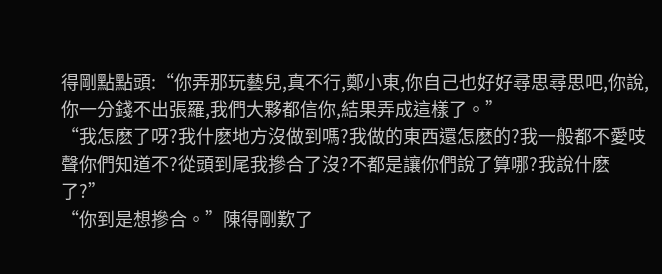得剛點點頭:“你弄那玩藝兒,真不行,鄭小東,你自己也好好尋思尋思吧,你說,你一分錢不出張羅,我們大夥都信你,結果弄成這樣了。”
“我怎麽了呀?我什麽地方沒做到嗎?我做的東西還怎麽的?我一般都不愛吱聲你們知道不?從頭到尾我摻合了沒?不都是讓你們說了算哪?我說什麽了?”
“你到是想摻合。”陳得剛歎了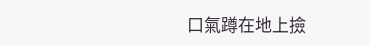口氣蹲在地上撿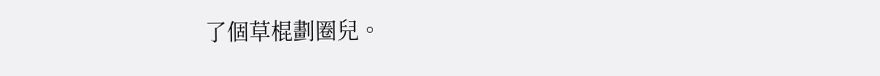了個草棍劃圈兒。